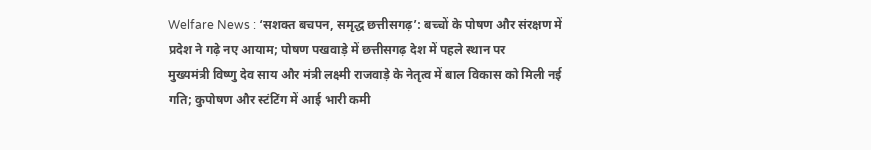Welfare News : ‘सशक्त बचपन, समृद्ध छत्तीसगढ़’: बच्चों के पोषण और संरक्षण में प्रदेश ने गढ़े नए आयाम; पोषण पखवाड़े में छत्तीसगढ़ देश में पहले स्थान पर
मुख्यमंत्री विष्णु देव साय और मंत्री लक्ष्मी राजवाड़े के नेतृत्व में बाल विकास को मिली नई गति; कुपोषण और स्टंटिंग में आई भारी कमी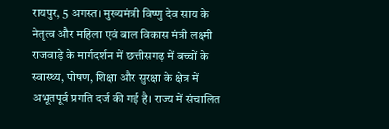रायपुर, 5 अगस्त। मुख्यमंत्री विष्णु देव साय के नेतृत्व और महिला एवं बाल विकास मंत्री लक्ष्मी राजवाड़े के मार्गदर्शन में छत्तीसगढ़ में बच्चों के स्वास्थ्य, पोषण, शिक्षा और सुरक्षा के क्षेत्र में अभूतपूर्व प्रगति दर्ज की गई है। राज्य में संचालित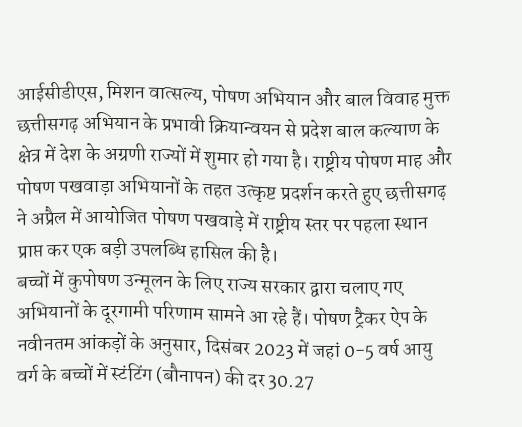आईसीडीएस, मिशन वात्सल्य, पोषण अभियान और बाल विवाह मुक्त छत्तीसगढ़ अभियान के प्रभावी क्रियान्वयन से प्रदेश बाल कल्याण के क्षेत्र में देश के अग्रणी राज्यों में शुमार हो गया है। राष्ट्रीय पोषण माह और पोषण पखवाड़ा अभियानों के तहत उत्कृष्ट प्रदर्शन करते हुए छत्तीसगढ़ ने अप्रैल में आयोजित पोषण पखवाड़े में राष्ट्रीय स्तर पर पहला स्थान प्राप्त कर एक बड़ी उपलब्धि हासिल की है।
बच्चों में कुपोषण उन्मूलन के लिए राज्य सरकार द्वारा चलाए गए अभियानों के दूरगामी परिणाम सामने आ रहे हैं। पोषण ट्रैकर ऐप के नवीनतम आंकड़ों के अनुसार, दिसंबर 2023 में जहां 0-5 वर्ष आयु वर्ग के बच्चों में स्टंटिंग (बौनापन) की दर 30.27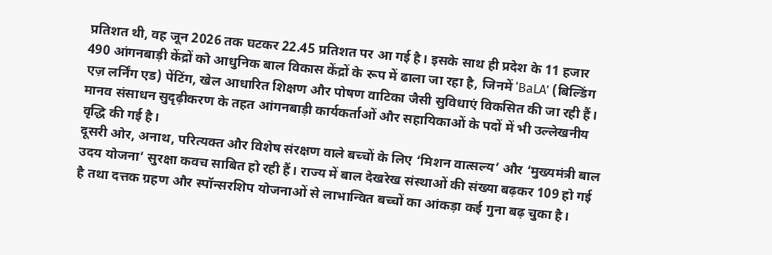प्रतिशत थी, वह जून 2026 तक घटकर 22.45 प्रतिशत पर आ गई है। इसके साथ ही प्रदेश के 11 हजार 490 आंगनबाड़ी केंद्रों को आधुनिक बाल विकास केंद्रों के रूप में ढाला जा रहा है, जिनमें ‘BaLA’ (बिल्डिंग एज़ लर्निंग एड) पेंटिंग, खेल आधारित शिक्षण और पोषण वाटिका जैसी सुविधाएं विकसित की जा रही हैं। मानव संसाधन सुदृढ़ीकरण के तहत आंगनबाड़ी कार्यकर्ताओं और सहायिकाओं के पदों में भी उल्लेखनीय वृद्धि की गई है।
दूसरी ओर, अनाथ, परित्यक्त और विशेष संरक्षण वाले बच्चों के लिए ‘मिशन वात्सल्य’ और ‘मुख्यमंत्री बाल उदय योजना’ सुरक्षा कवच साबित हो रही हैं। राज्य में बाल देखरेख संस्थाओं की संख्या बढ़कर 109 हो गई है तथा दत्तक ग्रहण और स्पॉन्सरशिप योजनाओं से लाभान्वित बच्चों का आंकड़ा कई गुना बढ़ चुका है।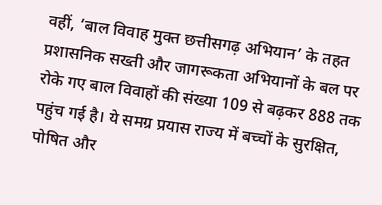वहीं, ‘बाल विवाह मुक्त छत्तीसगढ़ अभियान’ के तहत प्रशासनिक सख्ती और जागरूकता अभियानों के बल पर रोके गए बाल विवाहों की संख्या 109 से बढ़कर 888 तक पहुंच गई है। ये समग्र प्रयास राज्य में बच्चों के सुरक्षित, पोषित और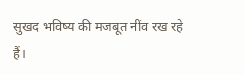सुखद भविष्य की मजबूत नींव रख रहे हैं।